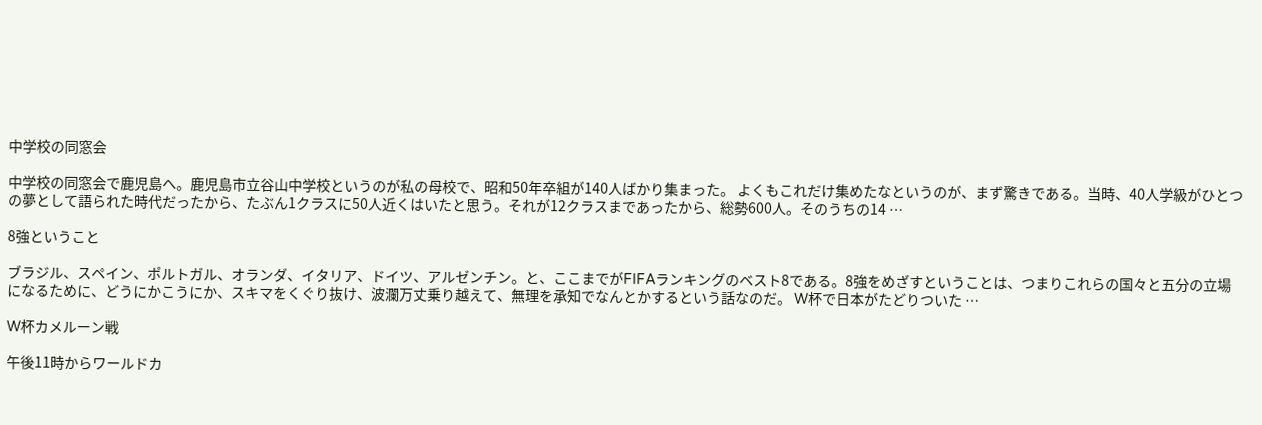中学校の同窓会

中学校の同窓会で鹿児島へ。鹿児島市立谷山中学校というのが私の母校で、昭和50年卒組が140人ばかり集まった。 よくもこれだけ集めたなというのが、まず驚きである。当時、40人学級がひとつの夢として語られた時代だったから、たぶん1クラスに50人近くはいたと思う。それが12クラスまであったから、総勢600人。そのうちの14 …

8強ということ

ブラジル、スペイン、ポルトガル、オランダ、イタリア、ドイツ、アルゼンチン。と、ここまでがFIFAランキングのベスト8である。8強をめざすということは、つまりこれらの国々と五分の立場になるために、どうにかこうにか、スキマをくぐり抜け、波瀾万丈乗り越えて、無理を承知でなんとかするという話なのだ。 W杯で日本がたどりついた …

W杯カメルーン戦

午後11時からワールドカ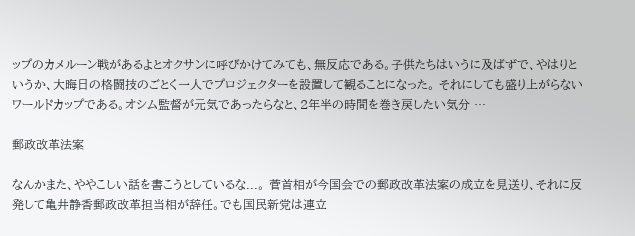ップのカメルーン戦があるよとオクサンに呼びかけてみても、無反応である。子供たちはいうに及ばずで、やはりというか、大晦日の格闘技のごとく一人でプロジェクターを設置して観ることになった。 それにしても盛り上がらないワールドカップである。オシム監督が元気であったらなと、2年半の時間を巻き戻したい気分 …

郵政改革法案

なんかまた、ややこしい話を書こうとしているな...。 菅首相が今国会での郵政改革法案の成立を見送り、それに反発して亀井静香郵政改革担当相が辞任。でも国民新党は連立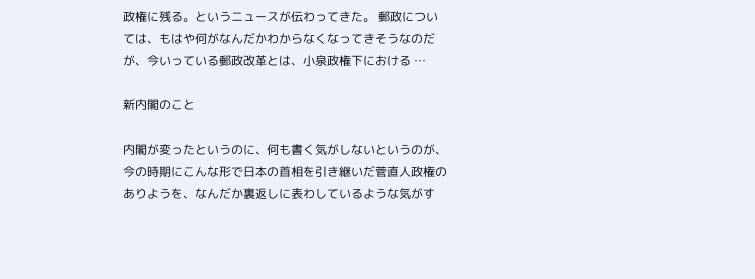政権に残る。というニュースが伝わってきた。 郵政については、もはや何がなんだかわからなくなってきそうなのだが、今いっている郵政改革とは、小泉政権下における …

新内閣のこと

内閣が変ったというのに、何も書く気がしないというのが、今の時期にこんな形で日本の首相を引き継いだ菅直人政権のありようを、なんだか裏返しに表わしているような気がす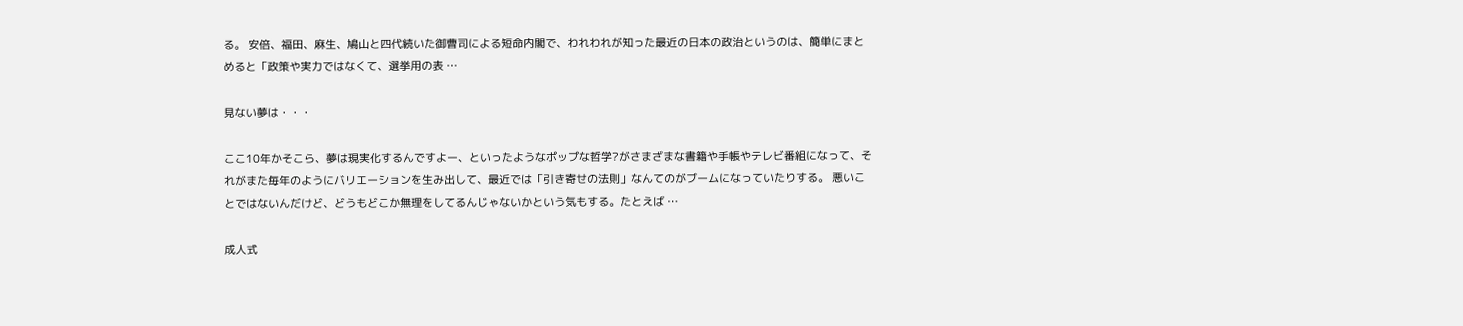る。 安倍、福田、麻生、鳩山と四代続いた御曹司による短命内閣で、われわれが知った最近の日本の政治というのは、簡単にまとめると「政策や実力ではなくて、選挙用の表 …

見ない夢は・・・

ここ10年かそこら、夢は現実化するんですよー、といったようなポップな哲学?がさまざまな書籍や手帳やテレビ番組になって、それがまた毎年のようにバリエーションを生み出して、最近では「引き寄せの法則」なんてのがブームになっていたりする。 悪いことではないんだけど、どうもどこか無理をしてるんじゃないかという気もする。たとえば …

成人式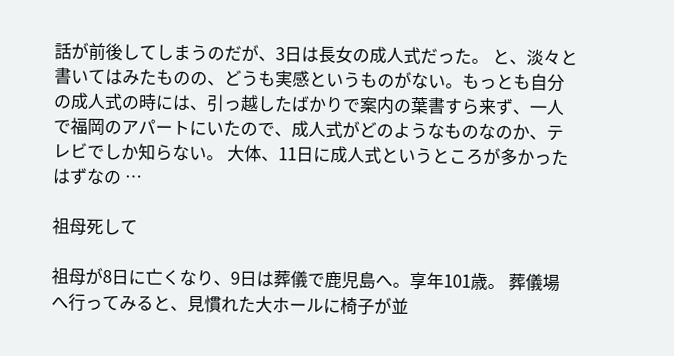話が前後してしまうのだが、3日は長女の成人式だった。 と、淡々と書いてはみたものの、どうも実感というものがない。もっとも自分の成人式の時には、引っ越したばかりで案内の葉書すら来ず、一人で福岡のアパートにいたので、成人式がどのようなものなのか、テレビでしか知らない。 大体、11日に成人式というところが多かったはずなの …

祖母死して

祖母が8日に亡くなり、9日は葬儀で鹿児島へ。享年101歳。 葬儀場へ行ってみると、見慣れた大ホールに椅子が並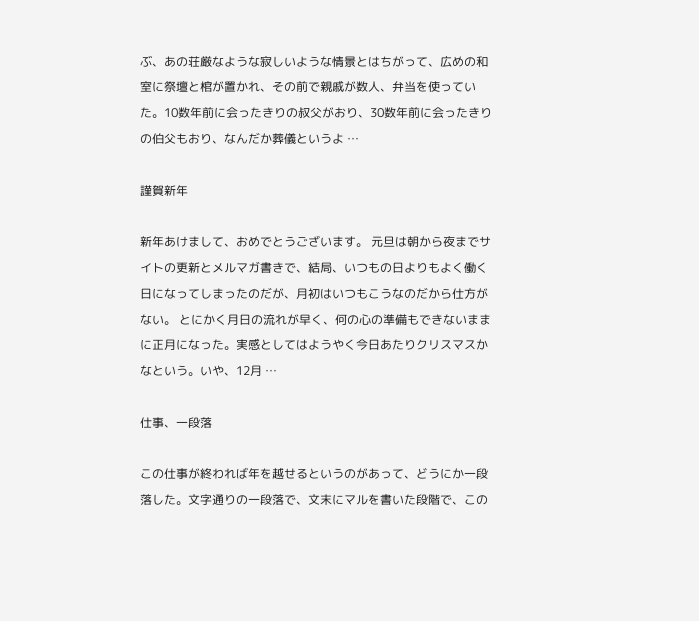ぶ、あの荘厳なような寂しいような情景とはちがって、広めの和室に祭壇と棺が置かれ、その前で親戚が数人、弁当を使っていた。10数年前に会ったきりの叔父がおり、30数年前に会ったきりの伯父もおり、なんだか葬儀というよ …

謹賀新年

新年あけまして、おめでとうございます。 元旦は朝から夜までサイトの更新とメルマガ書きで、結局、いつもの日よりもよく働く日になってしまったのだが、月初はいつもこうなのだから仕方がない。 とにかく月日の流れが早く、何の心の準備もできないままに正月になった。実感としてはようやく今日あたりクリスマスかなという。いや、12月 …

仕事、一段落

この仕事が終われば年を越せるというのがあって、どうにか一段落した。文字通りの一段落で、文末にマルを書いた段階で、この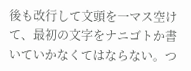後も改行して文頭を一マス空けて、最初の文字をナニゴトか書いていかなくてはならない。つ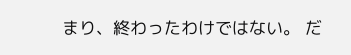まり、終わったわけではない。 だ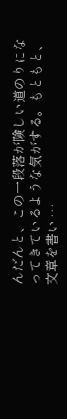んだんと、この一段落が険しい道のりになってきているような気がする。もともと、文章を書い …